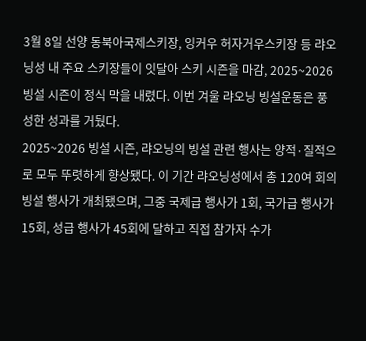3월 8일 선양 동북아국제스키장, 잉커우 허자거우스키장 등 랴오닝성 내 주요 스키장들이 잇달아 스키 시즌을 마감, 2025~2026 빙설 시즌이 정식 막을 내렸다. 이번 겨울 랴오닝 빙설운동은 풍성한 성과를 거뒀다.
2025~2026 빙설 시즌, 랴오닝의 빙설 관련 행사는 양적·질적으로 모두 뚜렷하게 향상됐다. 이 기간 랴오닝성에서 총 120여 회의 빙설 행사가 개최됐으며, 그중 국제급 행사가 1회, 국가급 행사가 15회, 성급 행사가 45회에 달하고 직접 참가자 수가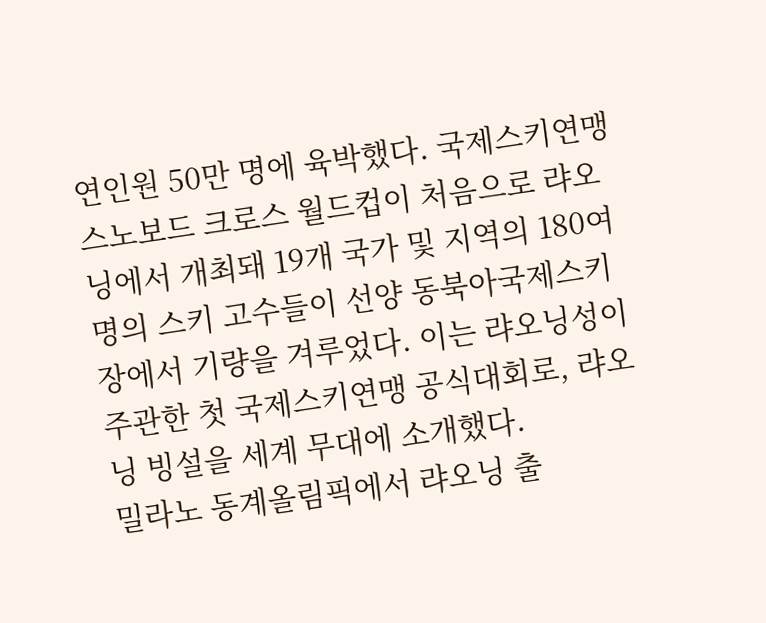연인원 50만 명에 육박했다. 국제스키연맹 스노보드 크로스 월드컵이 처음으로 랴오닝에서 개최돼 19개 국가 및 지역의 180여 명의 스키 고수들이 선양 동북아국제스키장에서 기량을 겨루었다. 이는 랴오닝성이 주관한 첫 국제스키연맹 공식대회로, 랴오닝 빙설을 세계 무대에 소개했다.
밀라노 동계올림픽에서 랴오닝 출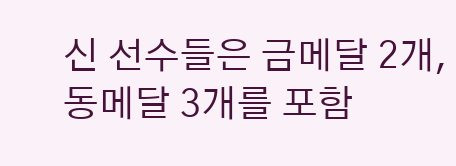신 선수들은 금메달 2개, 동메달 3개를 포함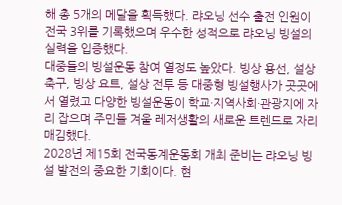해 총 5개의 메달을 획득했다. 랴오닝 선수 출전 인원이 전국 3위를 기록했으며 우수한 성적으로 랴오닝 빙설의 실력을 입증했다.
대중들의 빙설운동 참여 열정도 높았다. 빙상 용선, 설상 축구, 빙상 요트, 설상 전투 등 대중형 빙설행사가 곳곳에서 열렸고 다양한 빙설운동이 학교·지역사회·관광지에 자리 잡으며 주민들 겨울 레저생활의 새로운 트렌드로 자리매김했다.
2028년 제15회 전국동계운동회 개최 준비는 랴오닝 빙설 발전의 중요한 기회이다. 현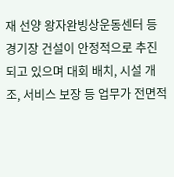재 선양 왕자완빙상운동센터 등 경기장 건설이 안정적으로 추진되고 있으며 대회 배치, 시설 개조, 서비스 보장 등 업무가 전면적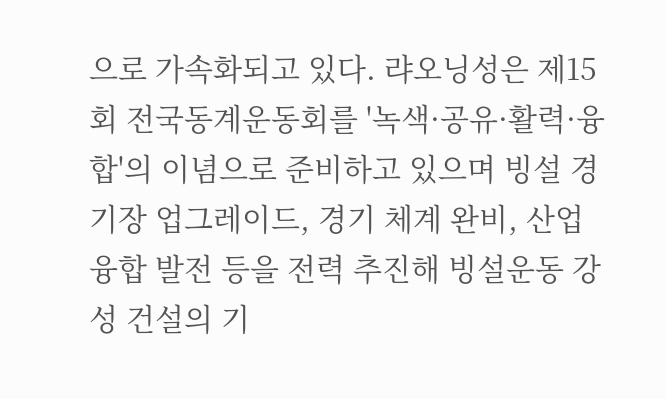으로 가속화되고 있다. 랴오닝성은 제15회 전국동계운동회를 '녹색·공유·활력·융합'의 이념으로 준비하고 있으며 빙설 경기장 업그레이드, 경기 체계 완비, 산업 융합 발전 등을 전력 추진해 빙설운동 강성 건설의 기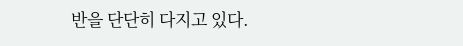반을 단단히 다지고 있다.